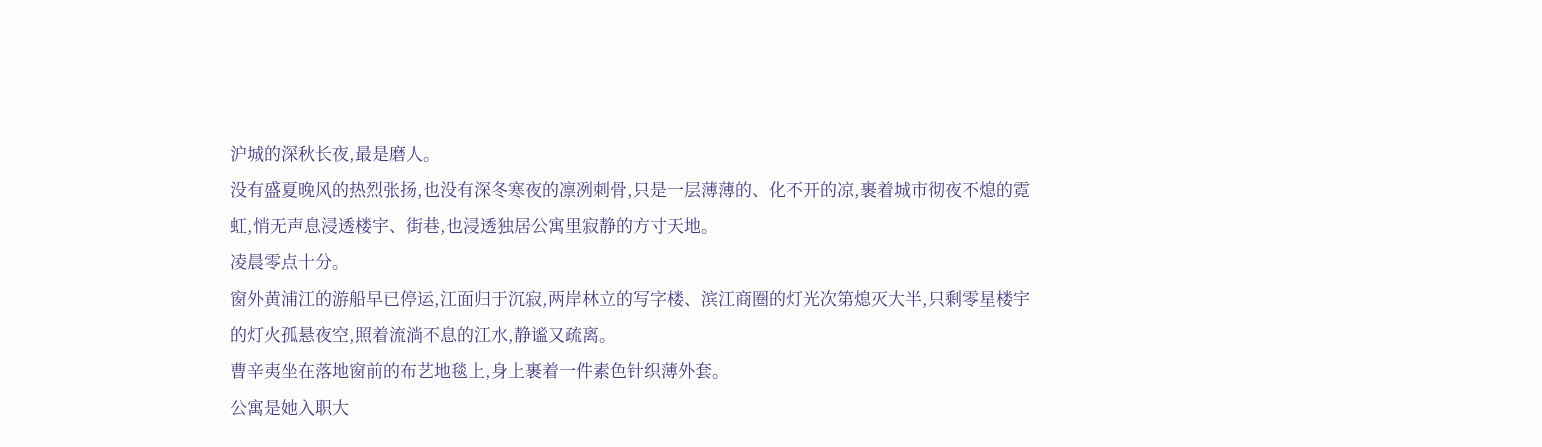沪城的深秋长夜,最是磨人。
没有盛夏晚风的热烈张扬,也没有深冬寒夜的凛冽刺骨,只是一层薄薄的、化不开的凉,裹着城市彻夜不熄的霓虹,悄无声息浸透楼宇、街巷,也浸透独居公寓里寂静的方寸天地。
凌晨零点十分。
窗外黄浦江的游船早已停运,江面归于沉寂,两岸林立的写字楼、滨江商圈的灯光次第熄灭大半,只剩零星楼宇的灯火孤悬夜空,照着流淌不息的江水,静谧又疏离。
曹辛夷坐在落地窗前的布艺地毯上,身上裹着一件素色针织薄外套。
公寓是她入职大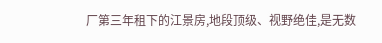厂第三年租下的江景房,地段顶级、视野绝佳,是无数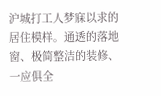沪城打工人梦寐以求的居住模样。通透的落地窗、极简整洁的装修、一应俱全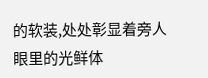的软装,处处彰显着旁人眼里的光鲜体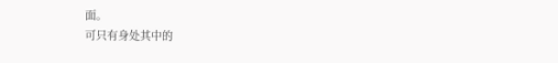面。
可只有身处其中的